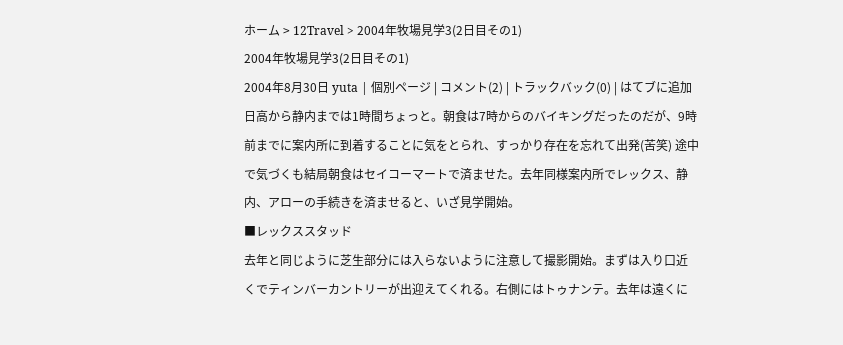ホーム > 12Travel > 2004年牧場見学3(2日目その1)
2004年牧場見学3(2日目その1)
2004年8月30日 yuta | 個別ページ | コメント(2) | トラックバック(0) | はてブに追加
日高から静内までは1時間ちょっと。朝食は7時からのバイキングだったのだが、9時前までに案内所に到着することに気をとられ、すっかり存在を忘れて出発(苦笑) 途中で気づくも結局朝食はセイコーマートで済ませた。去年同様案内所でレックス、静内、アローの手続きを済ませると、いざ見学開始。
■レックススタッド
去年と同じように芝生部分には入らないように注意して撮影開始。まずは入り口近くでティンバーカントリーが出迎えてくれる。右側にはトゥナンテ。去年は遠くに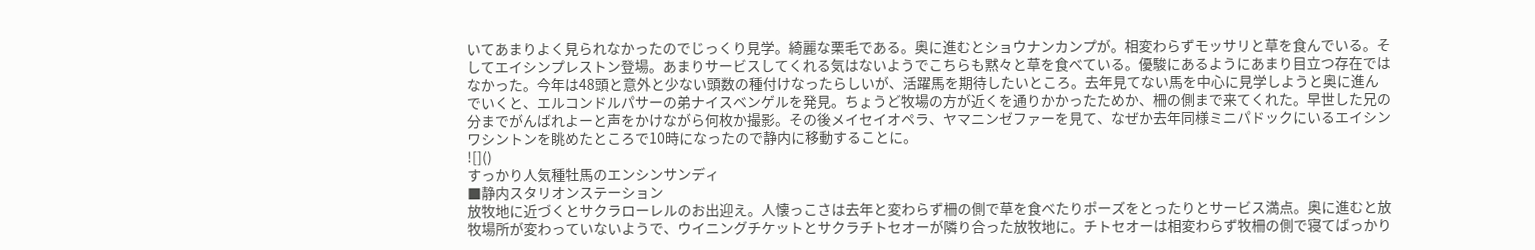いてあまりよく見られなかったのでじっくり見学。綺麗な栗毛である。奥に進むとショウナンカンプが。相変わらずモッサリと草を食んでいる。そしてエイシンプレストン登場。あまりサービスしてくれる気はないようでこちらも黙々と草を食べている。優駿にあるようにあまり目立つ存在ではなかった。今年は48頭と意外と少ない頭数の種付けなったらしいが、活躍馬を期待したいところ。去年見てない馬を中心に見学しようと奥に進んでいくと、エルコンドルパサーの弟ナイスベンゲルを発見。ちょうど牧場の方が近くを通りかかったためか、柵の側まで来てくれた。早世した兄の分までがんばれよーと声をかけながら何枚か撮影。その後メイセイオペラ、ヤマニンゼファーを見て、なぜか去年同様ミニパドックにいるエイシンワシントンを眺めたところで10時になったので静内に移動することに。
![]()
すっかり人気種牡馬のエンシンサンディ
■静内スタリオンステーション
放牧地に近づくとサクラローレルのお出迎え。人懐っこさは去年と変わらず柵の側で草を食べたりポーズをとったりとサービス満点。奥に進むと放牧場所が変わっていないようで、ウイニングチケットとサクラチトセオーが隣り合った放牧地に。チトセオーは相変わらず牧柵の側で寝てばっかり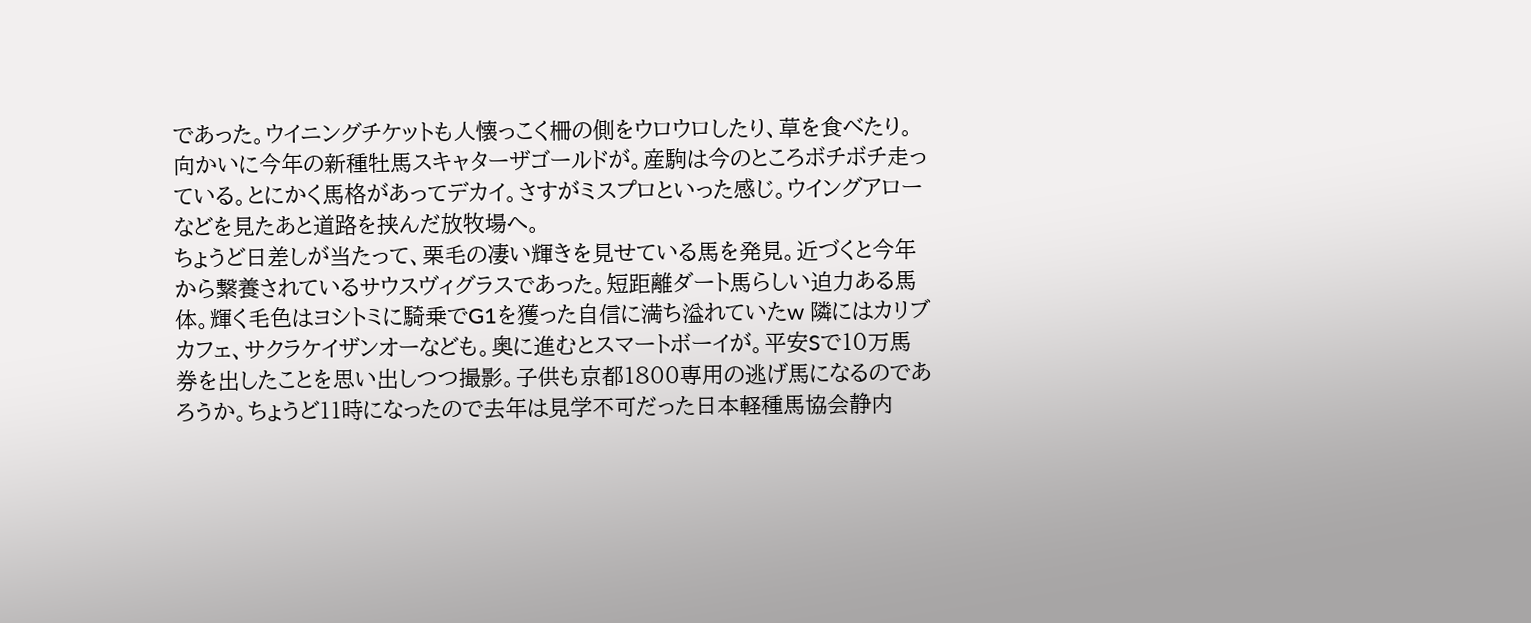であった。ウイニングチケットも人懐っこく柵の側をウロウロしたり、草を食べたり。向かいに今年の新種牡馬スキャターザゴールドが。産駒は今のところボチボチ走っている。とにかく馬格があってデカイ。さすがミスプロといった感じ。ウイングアローなどを見たあと道路を挟んだ放牧場へ。
ちょうど日差しが当たって、栗毛の凄い輝きを見せている馬を発見。近づくと今年から繋養されているサウスヴィグラスであった。短距離ダート馬らしい迫力ある馬体。輝く毛色はヨシトミに騎乗でG1を獲った自信に満ち溢れていたw 隣にはカリブカフェ、サクラケイザンオーなども。奥に進むとスマートボーイが。平安Sで10万馬券を出したことを思い出しつつ撮影。子供も京都1800専用の逃げ馬になるのであろうか。ちょうど11時になったので去年は見学不可だった日本軽種馬協会静内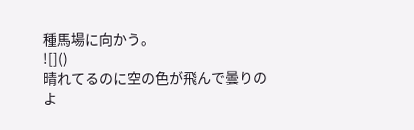種馬場に向かう。
![]()
晴れてるのに空の色が飛んで曇りのよ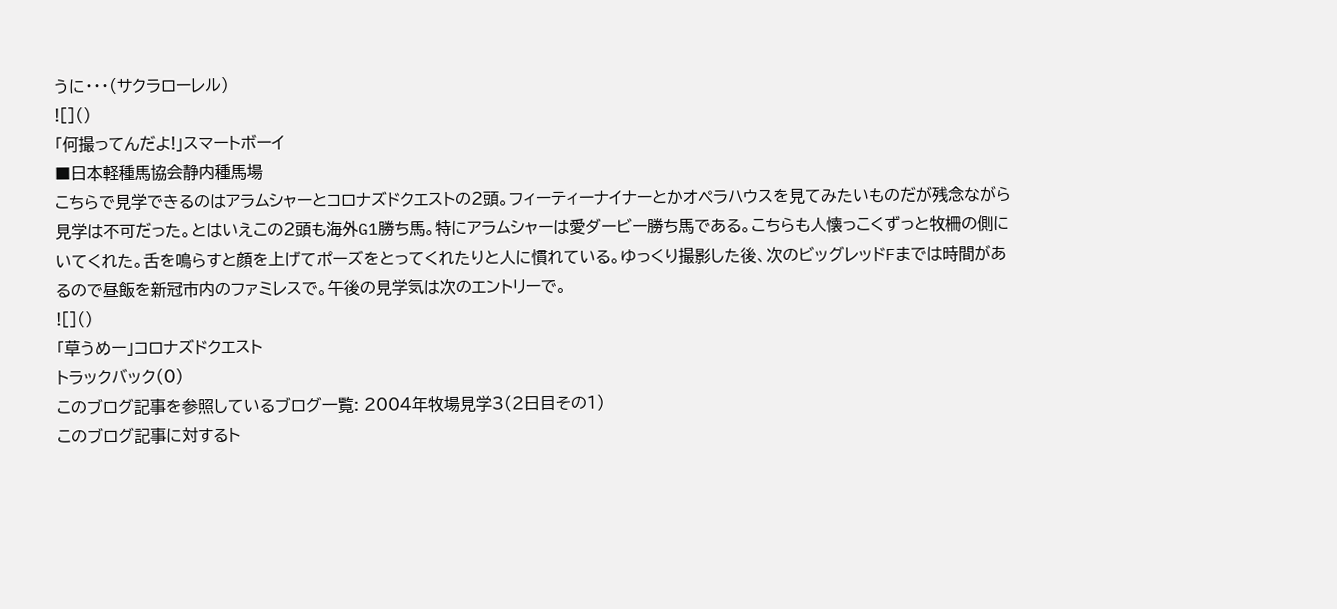うに・・・(サクラローレル)
![]()
「何撮ってんだよ!」スマートボーイ
■日本軽種馬協会静内種馬場
こちらで見学できるのはアラムシャーとコロナズドクエストの2頭。フィーティーナイナーとかオペラハウスを見てみたいものだが残念ながら見学は不可だった。とはいえこの2頭も海外G1勝ち馬。特にアラムシャーは愛ダービー勝ち馬である。こちらも人懐っこくずっと牧柵の側にいてくれた。舌を鳴らすと顔を上げてポーズをとってくれたりと人に慣れている。ゆっくり撮影した後、次のビッグレッドFまでは時間があるので昼飯を新冠市内のファミレスで。午後の見学気は次のエントリーで。
![]()
「草うめー」コロナズドクエスト
トラックバック(0)
このブログ記事を参照しているブログ一覧: 2004年牧場見学3(2日目その1)
このブログ記事に対するト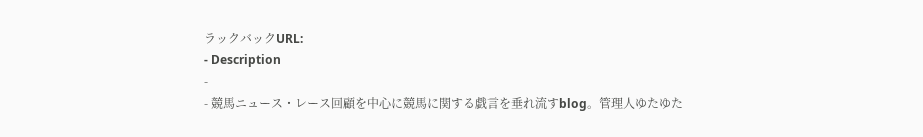ラックバックURL:
- Description
-
- 競馬ニュース・レース回顧を中心に競馬に関する戯言を垂れ流すblog。管理人ゆたゆた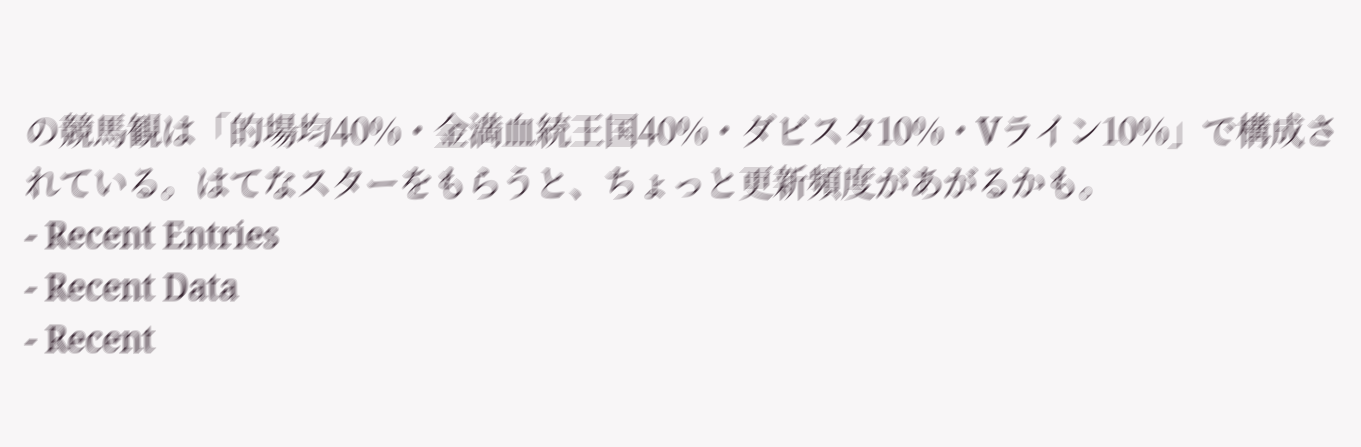の競馬観は「的場均40%・金満血統王国40%・ダビスタ10%・Vライン10%」で構成されている。はてなスターをもらうと、ちょっと更新頻度があがるかも。
- Recent Entries
- Recent Data
- Recent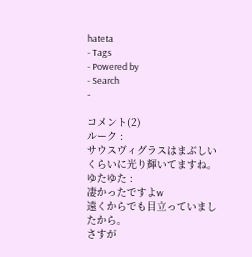hateta
- Tags
- Powered by
- Search
-

コメント(2)
ルーク :
サウスヴィグラスはまぶしいくらいに光り輝いてますね。
ゆたゆた :
凄かったですよw
遠くからでも目立っていましたから。
さすが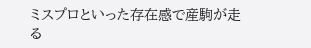ミスプロといった存在感で産駒が走る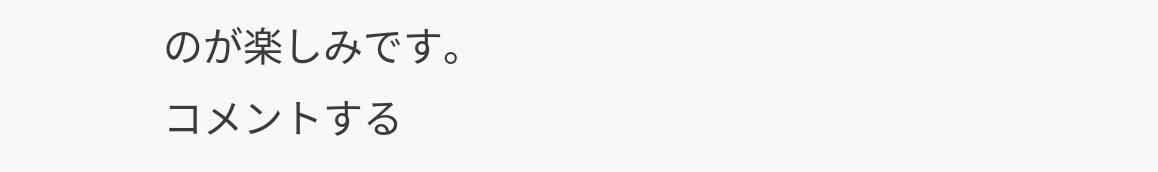のが楽しみです。
コメントする